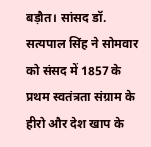बड़ौत। सांसद डॉ. सत्यपाल सिंह ने सोमवार को संसद में 1857 के प्रथम स्वतंत्रता संग्राम के हीरो और देश खाप के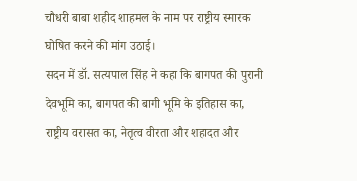चौधरी बाबा शहीद शाहमल के नाम पर राष्ट्रीय स्मारक घोषित करने की मांग उठाई।
सदन में डॉ. सत्यपाल सिंह ने कहा कि बागपत की पुरानी देवभूमि का, बागपत की बागी भूमि के इतिहास का, राष्ट्रीय वरासत का, नेतृत्व वीरता और शहादत और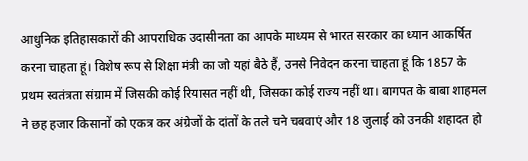आधुनिक इतिहासकारों की आपराधिक उदासीनता का आपके माध्यम से भारत सरकार का ध्यान आकर्षित करना चाहता हूं। विशेष रूप से शिक्षा मंत्री का जो यहां बैठे हैं, उनसे निवेदन करना चाहता हूं कि 1857 के प्रथम स्वतंत्रता संग्राम में जिसकी कोई रियासत नहीं थी, जिसका कोई राज्य नहीं था। बागपत के बाबा शाहमल ने छह हजार किसानों को एकत्र कर अंग्रेजों के दांतों के तले चने चबवाएं और 18 जुलाई को उनकी शहादत हो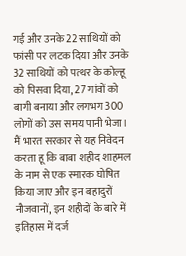गई और उनके 22 साथियों को फांसी पर लटक दिया और उनके 32 साथियों को पत्थर के कोल्हू को पिसवा दिया, 27 गांवों को बागी बनाया और लगभग 300 लोगों को उस समय पानी भेजा। मैं भारत सरकार से यह निवेदन करता हू कि बाबा शहीद शाहमल के नाम से एक स्मारक घोषित किया जाए और इन बहादुरों नौजवानों, इन शहीदों के बारे में इतिहास में दर्ज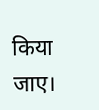किया जाए।